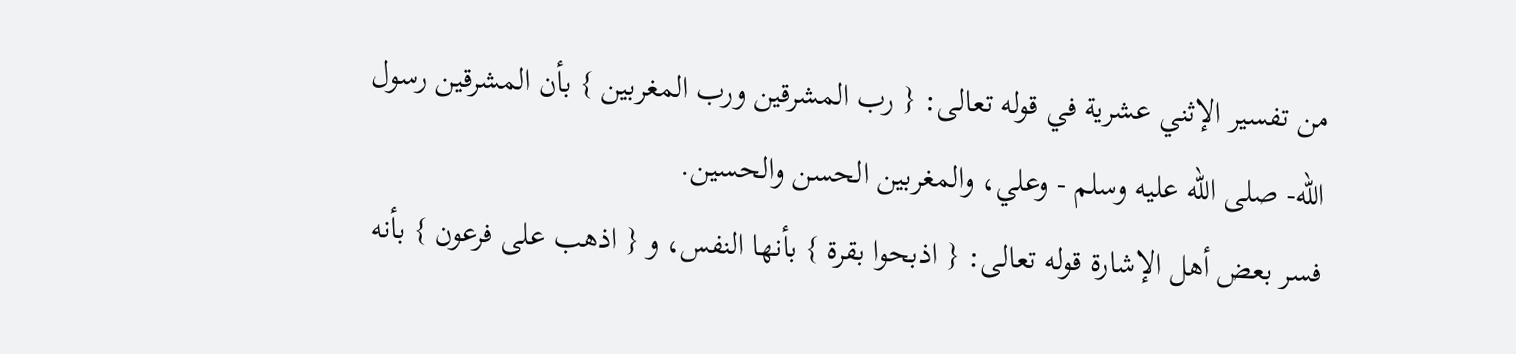من تفسير الإثني عشرية في قوله تعالى: { رب المشرقين ورب المغربين } بأن المشرقين رسول الله- صلى الله عليه وسلم - وعلي، والمغربين الحسن والحسين.
فسر بعض أهل الإشارة قوله تعالى: { اذبحوا بقرة } بأنها النفس، و { اذهب على فرعون } بأنه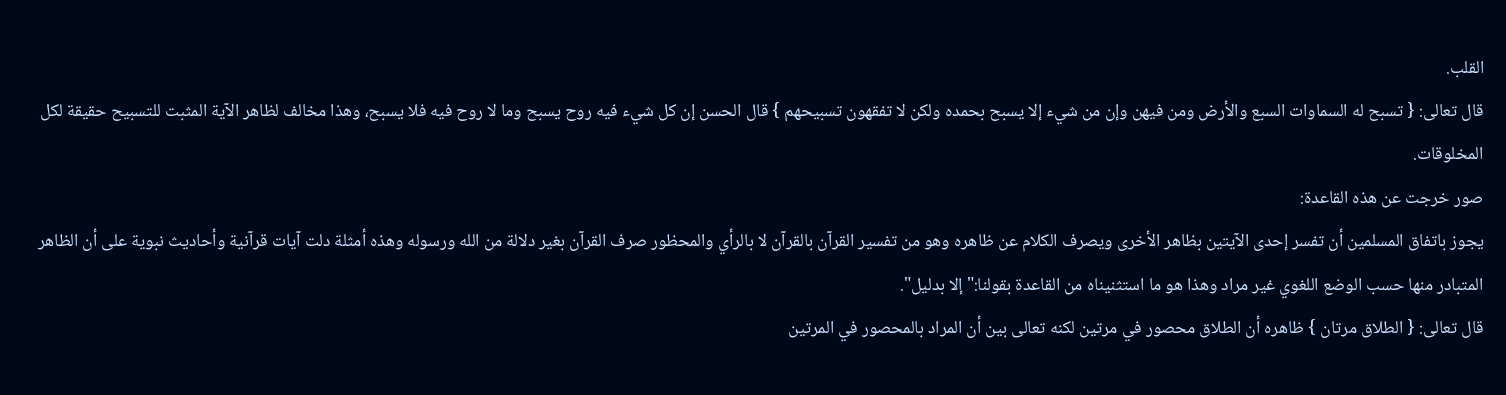القلب.
قال تعالى: { تسبح له السماوات السبع والأرض ومن فيهن وإن من شيء إلا يسبح بحمده ولكن لا تفقهون تسبيحهم } قال الحسن إن كل شيء فيه روح يسبح وما لا روح فيه فلا يسبح، وهذا مخالف لظاهر الآية المثبت للتسبيح حقيقة لكل المخلوقات.
صور خرجت عن هذه القاعدة:
يجوز باتفاق المسلمين أن تفسر إحدى الآيتين بظاهر الأخرى ويصرف الكلام عن ظاهره وهو من تفسير القرآن بالقرآن لا بالرأي والمحظور صرف القرآن بغير دلالة من الله ورسوله وهذه أمثلة دلت آيات قرآنية وأحاديث نبوية على أن الظاهر المتبادر منها حسب الوضع اللغوي غير مراد وهذا هو ما استثنيناه من القاعدة بقولنا:"إلا بدليل".
قال تعالى: { الطلاق مرتان } ظاهره أن الطلاق محصور في مرتين لكنه تعالى بين أن المراد بالمحصور في المرتين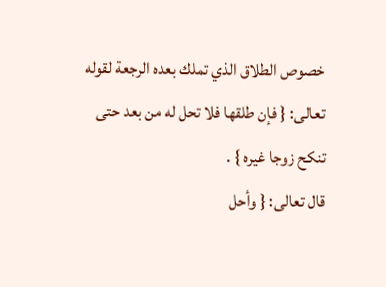خصوص الطلاق الذي تملك بعده الرجعة لقوله تعالى: { فإن طلقها فلا تحل له من بعد حتى تنكح زوجا غيره } .
قال تعالى: { وأحل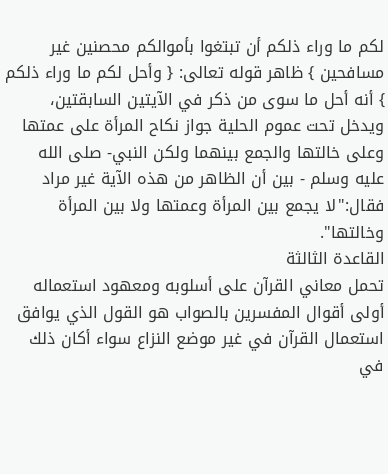لكم ما وراء ذلكم أن تبتغوا بأموالكم محصنين غير مسافحين } ظاهر قوله تعالى: { وأحل لكم ما وراء ذلكم } أنه أحل ما سوى من ذكر في الآيتين السابقتين، ويدخل تحت عموم الحلية جواز نكاح المرأة على عمتها وعلى خالتها والجمع بينهما ولكن النبي- صلى الله عليه وسلم - بين أن الظاهر من هذه الآية غير مراد فقال:"لا يجمع بين المرأة وعمتها ولا بين المرأة وخالتها".
القاعدة الثالثة
تحمل معاني القرآن على أسلوبه ومعهود استعماله
أولى أقوال المفسرين بالصواب هو القول الذي يوافق استعمال القرآن في غير موضع النزاع سواء أكان ذلك في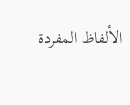الألفاظ المفردة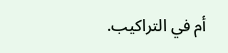أم في التراكيب.